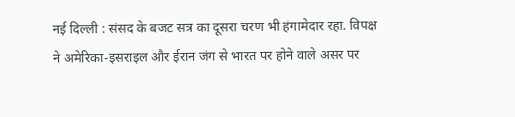नई दिल्ली : संसद के बजट सत्र का दूसरा चरण भी हंगामेदार रहा. विपक्ष ने अमेरिका-इसराइल और ईरान जंग से भारत पर होने वाले असर पर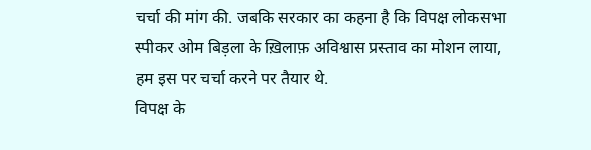चर्चा की मांग की. जबकि सरकार का कहना है कि विपक्ष लोकसभा स्पीकर ओम बिड़ला के ख़िलाफ़ अविश्वास प्रस्ताव का मोशन लाया, हम इस पर चर्चा करने पर तैयार थे.
विपक्ष के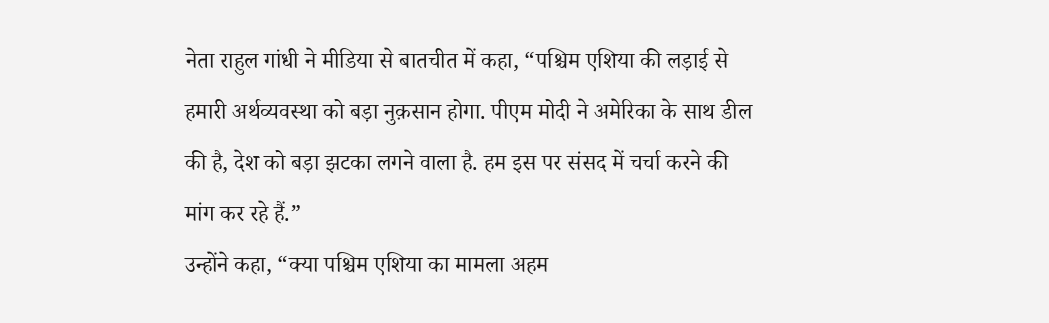नेता राहुल गांधी ने मीडिया से बातचीत में कहा, “पश्चिम एशिया की लड़ाई से हमारी अर्थव्यवस्था को बड़ा नुक़सान होगा. पीएम मोदी ने अमेरिका के साथ डील की है, देश को बड़ा झटका लगने वाला है. हम इस पर संसद में चर्चा करने की मांग कर रहे हैं.”
उन्होंने कहा, “क्या पश्चिम एशिया का मामला अहम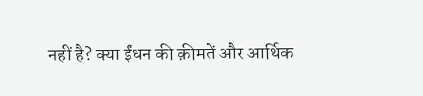नहीं है? क्या ईंधन की क़ीमतें और आर्थिक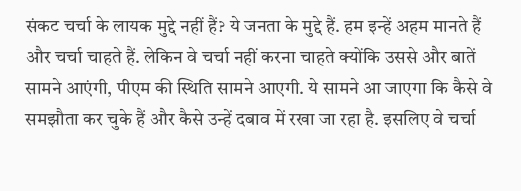संकट चर्चा के लायक मुद्दे नहीं हैं? ये जनता के मुद्दे हैं. हम इन्हें अहम मानते हैं और चर्चा चाहते हैं. लेकिन वे चर्चा नहीं करना चाहते क्योंकि उससे और बातें सामने आएंगी, पीएम की स्थिति सामने आएगी. ये सामने आ जाएगा कि कैसे वे समझौता कर चुके हैं और कैसे उन्हें दबाव में रखा जा रहा है. इसलिए वे चर्चा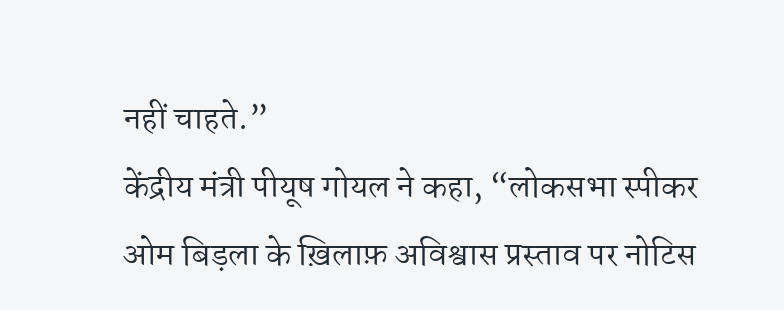नहीं चाहते.”
केंद्रीय मंत्री पीयूष गोयल ने कहा, “लोकसभा स्पीकर ओम बिड़ला के ख़िलाफ़ अविश्वास प्रस्ताव पर नोटिस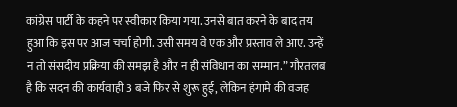कांग्रेस पार्टी के कहने पर स्वीकार किया गया. उनसे बात करने के बाद तय हुआ कि इस पर आज चर्चा होगी. उसी समय वे एक और प्रस्ताव ले आए. उन्हें न तो संसदीय प्रक्रिया की समझ है और न ही संविधान का सम्मान.” गौरतलब है कि सदन की कार्यवाही 3 बजे फिर से शुरू हुई, लेकिन हंगामे की वजह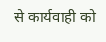से कार्यवाही को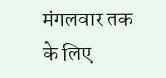मंगलवार तक के लिए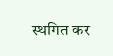स्थगित कर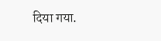दिया गया.